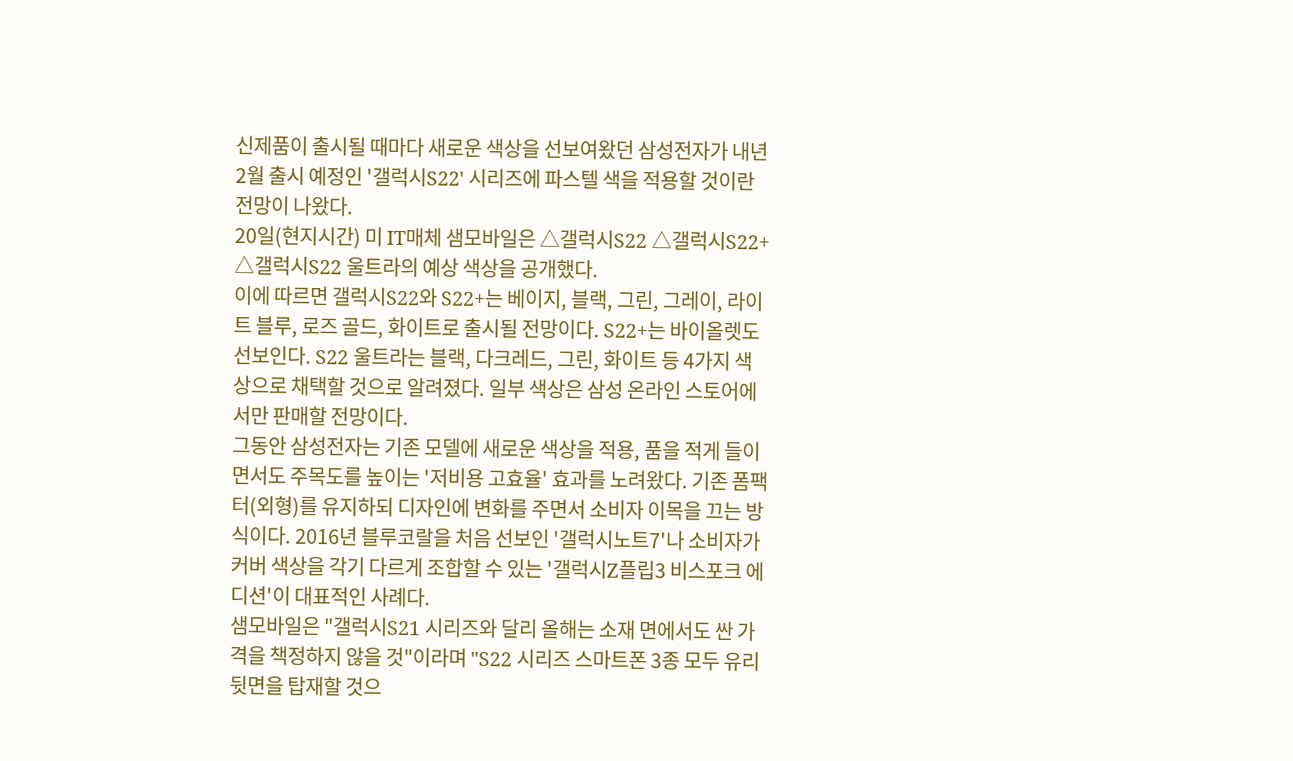신제품이 출시될 때마다 새로운 색상을 선보여왔던 삼성전자가 내년 2월 출시 예정인 '갤럭시S22' 시리즈에 파스텔 색을 적용할 것이란 전망이 나왔다.
20일(현지시간) 미 IT매체 샘모바일은 △갤럭시S22 △갤럭시S22+ △갤럭시S22 울트라의 예상 색상을 공개했다.
이에 따르면 갤럭시S22와 S22+는 베이지, 블랙, 그린, 그레이, 라이트 블루, 로즈 골드, 화이트로 출시될 전망이다. S22+는 바이올렛도 선보인다. S22 울트라는 블랙, 다크레드, 그린, 화이트 등 4가지 색상으로 채택할 것으로 알려졌다. 일부 색상은 삼성 온라인 스토어에서만 판매할 전망이다.
그동안 삼성전자는 기존 모델에 새로운 색상을 적용, 품을 적게 들이면서도 주목도를 높이는 '저비용 고효율' 효과를 노려왔다. 기존 폼팩터(외형)를 유지하되 디자인에 변화를 주면서 소비자 이목을 끄는 방식이다. 2016년 블루코랄을 처음 선보인 '갤럭시노트7'나 소비자가 커버 색상을 각기 다르게 조합할 수 있는 '갤럭시Z플립3 비스포크 에디션'이 대표적인 사례다.
샘모바일은 "갤럭시S21 시리즈와 달리 올해는 소재 면에서도 싼 가격을 책정하지 않을 것"이라며 "S22 시리즈 스마트폰 3종 모두 유리 뒷면을 탑재할 것으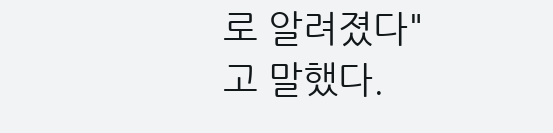로 알려졌다"고 말했다.